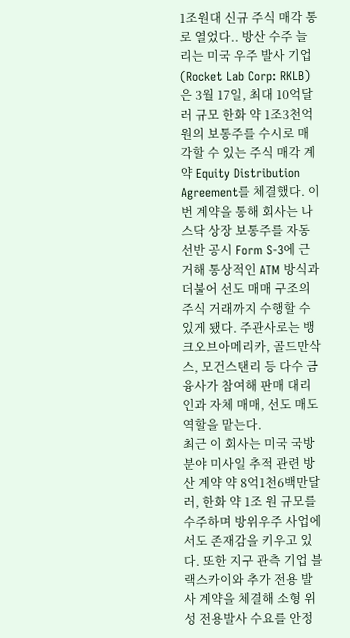1조원대 신규 주식 매각 통로 열었다.. 방산 수주 늘리는 미국 우주 발사 기업
(Rocket Lab Corp: RKLB)은 3월 17일, 최대 10억달러 규모 한화 약 1조3천억 원의 보통주를 수시로 매각할 수 있는 주식 매각 계약 Equity Distribution Agreement를 체결했다. 이번 계약을 통해 회사는 나스닥 상장 보통주를 자동 선반 공시 Form S-3에 근거해 통상적인 ATM 방식과 더불어 선도 매매 구조의 주식 거래까지 수행할 수 있게 됐다. 주관사로는 뱅크오브아메리카, 골드만삭스, 모건스탠리 등 다수 금융사가 참여해 판매 대리인과 자체 매매, 선도 매도 역할을 맡는다.
최근 이 회사는 미국 국방 분야 미사일 추적 관련 방산 계약 약 8억1천6백만달러, 한화 약 1조 원 규모를 수주하며 방위우주 사업에서도 존재감을 키우고 있다. 또한 지구 관측 기업 블랙스카이와 추가 전용 발사 계약을 체결해 소형 위성 전용발사 수요를 안정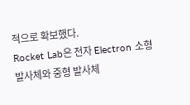적으로 확보했다.
Rocket Lab은 전자 Electron 소형 발사체와 중형 발사체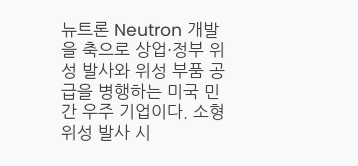뉴트론 Neutron 개발을 축으로 상업·정부 위성 발사와 위성 부품 공급을 병행하는 미국 민간 우주 기업이다. 소형위성 발사 시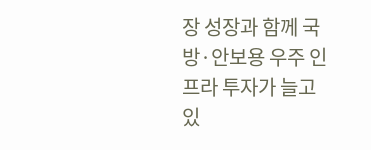장 성장과 함께 국방·안보용 우주 인프라 투자가 늘고 있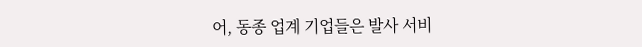어, 동종 업계 기업들은 발사 서비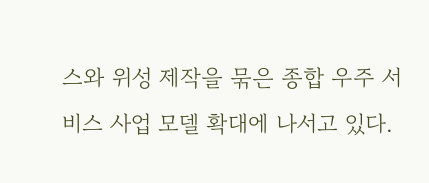스와 위성 제작을 묶은 종합 우주 서비스 사업 모델 확대에 나서고 있다.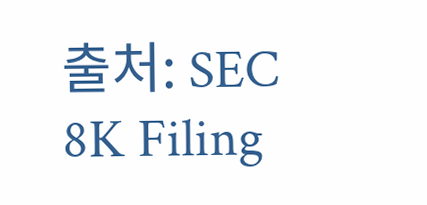출처: SEC 8K Filing